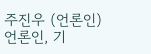주진우 (언론인)
언론인, 기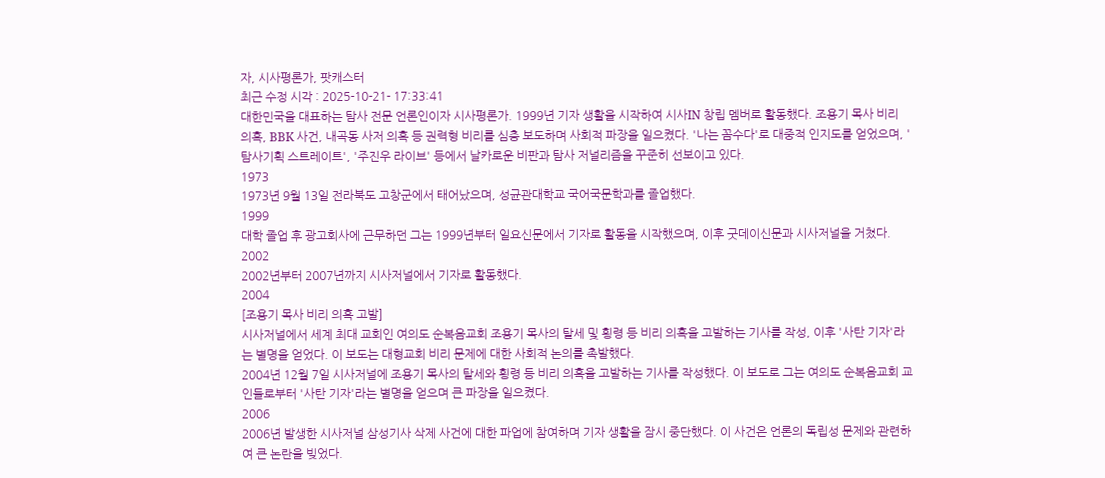자, 시사평론가, 팟캐스터
최근 수정 시각 : 2025-10-21- 17:33:41
대한민국을 대표하는 탐사 전문 언론인이자 시사평론가. 1999년 기자 생활을 시작하여 시사IN 창립 멤버로 활동했다. 조용기 목사 비리 의혹, BBK 사건, 내곡동 사저 의혹 등 권력형 비리를 심층 보도하며 사회적 파장을 일으켰다. '나는 꼼수다'로 대중적 인지도를 얻었으며, '탐사기획 스트레이트', '주진우 라이브' 등에서 날카로운 비판과 탐사 저널리즘을 꾸준히 선보이고 있다.
1973
1973년 9월 13일 전라북도 고창군에서 태어났으며, 성균관대학교 국어국문학과를 졸업했다.
1999
대학 졸업 후 광고회사에 근무하던 그는 1999년부터 일요신문에서 기자로 활동을 시작했으며, 이후 굿데이신문과 시사저널을 거쳤다.
2002
2002년부터 2007년까지 시사저널에서 기자로 활동했다.
2004
[조용기 목사 비리 의혹 고발]
시사저널에서 세계 최대 교회인 여의도 순복음교회 조용기 목사의 탈세 및 횡령 등 비리 의혹을 고발하는 기사를 작성, 이후 '사탄 기자'라는 별명을 얻었다. 이 보도는 대형교회 비리 문제에 대한 사회적 논의를 촉발했다.
2004년 12월 7일 시사저널에 조용기 목사의 탈세와 횡령 등 비리 의혹을 고발하는 기사를 작성했다. 이 보도로 그는 여의도 순복음교회 교인들로부터 '사탄 기자'라는 별명을 얻으며 큰 파장을 일으켰다.
2006
2006년 발생한 시사저널 삼성기사 삭제 사건에 대한 파업에 참여하며 기자 생활을 잠시 중단했다. 이 사건은 언론의 독립성 문제와 관련하여 큰 논란을 빚었다.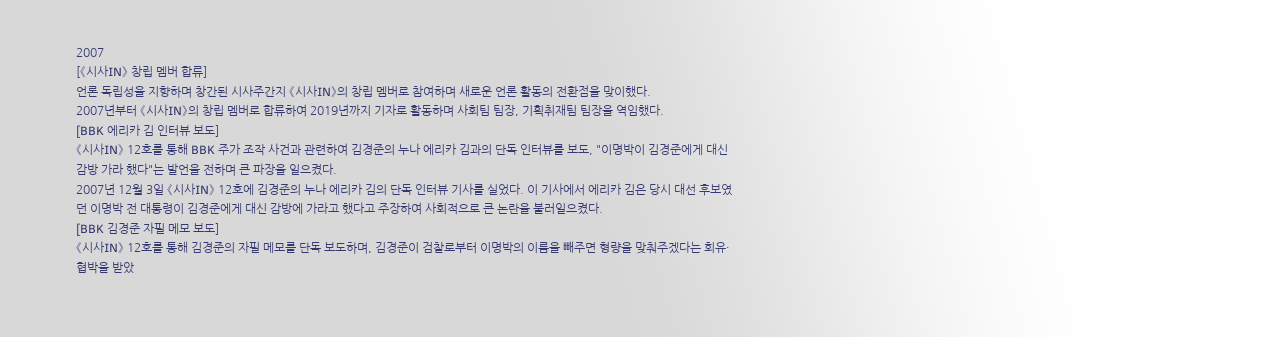2007
[《시사IN》 창립 멤버 합류]
언론 독립성을 지향하며 창간된 시사주간지 《시사IN》의 창립 멤버로 참여하며 새로운 언론 활동의 전환점을 맞이했다.
2007년부터 《시사IN》의 창립 멤버로 합류하여 2019년까지 기자로 활동하며 사회팀 팀장, 기획취재팀 팀장을 역임했다.
[BBK 에리카 김 인터뷰 보도]
《시사IN》 12호를 통해 BBK 주가 조작 사건과 관련하여 김경준의 누나 에리카 김과의 단독 인터뷰를 보도, "이명박이 김경준에게 대신 감방 가라 했다"는 발언을 전하며 큰 파장을 일으켰다.
2007년 12월 3일 《시사IN》 12호에 김경준의 누나 에리카 김의 단독 인터뷰 기사를 실었다. 이 기사에서 에리카 김은 당시 대선 후보였던 이명박 전 대통령이 김경준에게 대신 감방에 가라고 했다고 주장하여 사회적으로 큰 논란을 불러일으켰다.
[BBK 김경준 자필 메모 보도]
《시사IN》 12호를 통해 김경준의 자필 메모를 단독 보도하며, 김경준이 검찰로부터 이명박의 이름을 빼주면 형량을 맞춰주겠다는 회유·협박을 받았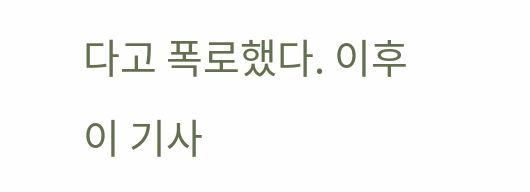다고 폭로했다. 이후 이 기사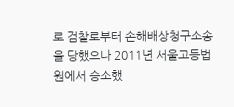로 검찰로부터 손해배상청구소송을 당했으나 2011년 서울고등법원에서 승소했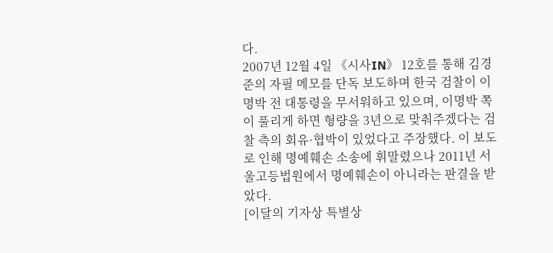다.
2007년 12월 4일 《시사IN》 12호를 통해 김경준의 자필 메모를 단독 보도하며 한국 검찰이 이명박 전 대통령을 무서워하고 있으며, 이명박 쪽이 풀리게 하면 형량을 3년으로 맞춰주겠다는 검찰 측의 회유·협박이 있었다고 주장했다. 이 보도로 인해 명예훼손 소송에 휘말렸으나 2011년 서울고등법원에서 명예훼손이 아니라는 판결을 받았다.
[이달의 기자상 특별상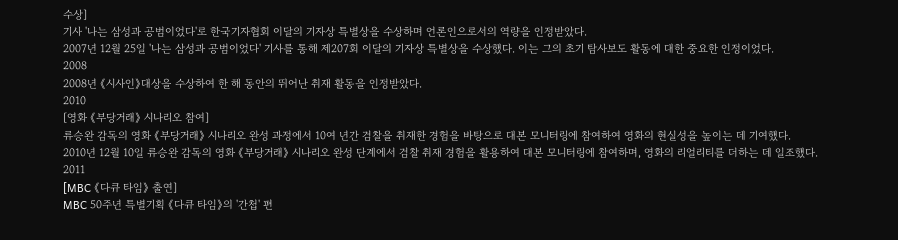수상]
기사 '나는 삼성과 공범이었다'로 한국기자협회 이달의 기자상 특별상을 수상하며 언론인으로서의 역량을 인정받았다.
2007년 12월 25일 '나는 삼성과 공범이었다' 기사를 통해 제207회 이달의 기자상 특별상을 수상했다. 이는 그의 초기 탐사보도 활동에 대한 중요한 인정이었다.
2008
2008년 《시사인》대상을 수상하여 한 해 동안의 뛰어난 취재 활동을 인정받았다.
2010
[영화 《부당거래》 시나리오 참여]
류승완 감독의 영화 《부당거래》 시나리오 완성 과정에서 10여 년간 검찰을 취재한 경험을 바탕으로 대본 모니터링에 참여하여 영화의 현실성을 높이는 데 기여했다.
2010년 12월 10일 류승완 감독의 영화 《부당거래》 시나리오 완성 단계에서 검찰 취재 경험을 활용하여 대본 모니터링에 참여하며, 영화의 리얼리티를 더하는 데 일조했다.
2011
[MBC 《다큐 타임》 출연]
MBC 50주년 특별기획 《다큐 타임》의 '간첩' 편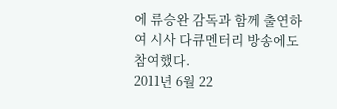에 류승완 감독과 함께 출연하여 시사 다큐멘터리 방송에도 참여했다.
2011년 6월 22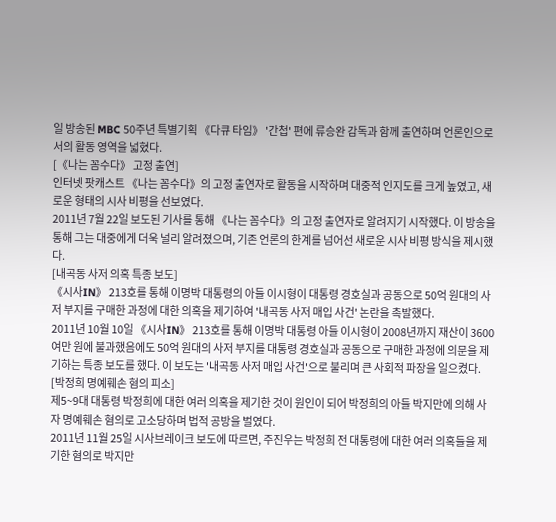일 방송된 MBC 50주년 특별기획 《다큐 타임》 '간첩' 편에 류승완 감독과 함께 출연하며 언론인으로서의 활동 영역을 넓혔다.
[《나는 꼼수다》 고정 출연]
인터넷 팟캐스트 《나는 꼼수다》의 고정 출연자로 활동을 시작하며 대중적 인지도를 크게 높였고, 새로운 형태의 시사 비평을 선보였다.
2011년 7월 22일 보도된 기사를 통해 《나는 꼼수다》의 고정 출연자로 알려지기 시작했다. 이 방송을 통해 그는 대중에게 더욱 널리 알려졌으며, 기존 언론의 한계를 넘어선 새로운 시사 비평 방식을 제시했다.
[내곡동 사저 의혹 특종 보도]
《시사IN》 213호를 통해 이명박 대통령의 아들 이시형이 대통령 경호실과 공동으로 50억 원대의 사저 부지를 구매한 과정에 대한 의혹을 제기하여 '내곡동 사저 매입 사건' 논란을 촉발했다.
2011년 10월 10일 《시사IN》 213호를 통해 이명박 대통령 아들 이시형이 2008년까지 재산이 3600여만 원에 불과했음에도 50억 원대의 사저 부지를 대통령 경호실과 공동으로 구매한 과정에 의문을 제기하는 특종 보도를 했다. 이 보도는 '내곡동 사저 매입 사건'으로 불리며 큰 사회적 파장을 일으켰다.
[박정희 명예훼손 혐의 피소]
제5~9대 대통령 박정희에 대한 여러 의혹을 제기한 것이 원인이 되어 박정희의 아들 박지만에 의해 사자 명예훼손 혐의로 고소당하며 법적 공방을 벌였다.
2011년 11월 25일 시사브레이크 보도에 따르면, 주진우는 박정희 전 대통령에 대한 여러 의혹들을 제기한 혐의로 박지만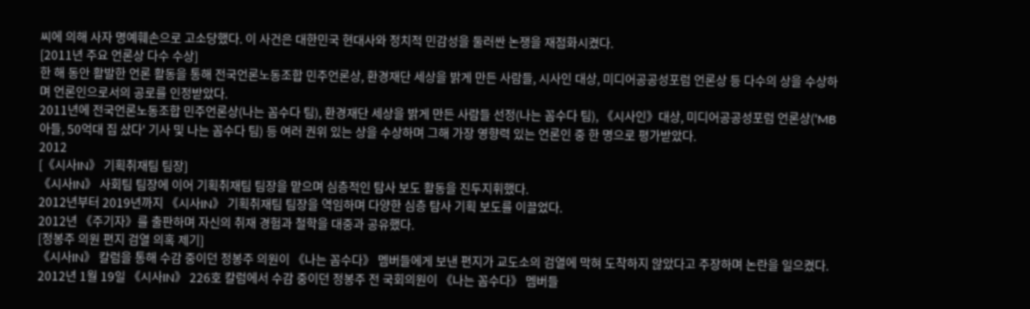씨에 의해 사자 명예훼손으로 고소당했다. 이 사건은 대한민국 현대사와 정치적 민감성을 둘러싼 논쟁을 재점화시켰다.
[2011년 주요 언론상 다수 수상]
한 해 동안 활발한 언론 활동을 통해 전국언론노동조합 민주언론상, 환경재단 세상을 밝게 만든 사람들, 시사인 대상, 미디어공공성포럼 언론상 등 다수의 상을 수상하며 언론인으로서의 공로를 인정받았다.
2011년에 전국언론노동조합 민주언론상(나는 꼼수다 팀), 환경재단 세상을 밝게 만든 사람들 선정(나는 꼼수다 팀), 《시사인》대상, 미디어공공성포럼 언론상('MB아들, 50억대 집 샀다' 기사 및 나는 꼼수다 팀) 등 여러 권위 있는 상을 수상하며 그해 가장 영향력 있는 언론인 중 한 명으로 평가받았다.
2012
[《시사IN》 기획취재팀 팀장]
《시사IN》 사회팀 팀장에 이어 기획취재팀 팀장을 맡으며 심층적인 탐사 보도 활동을 진두지휘했다.
2012년부터 2019년까지 《시사IN》 기획취재팀 팀장을 역임하며 다양한 심층 탐사 기획 보도를 이끌었다.
2012년 《주기자》를 출판하며 자신의 취재 경험과 철학을 대중과 공유했다.
[정봉주 의원 편지 검열 의혹 제기]
《시사IN》 칼럼을 통해 수감 중이던 정봉주 의원이 《나는 꼼수다》 멤버들에게 보낸 편지가 교도소의 검열에 막혀 도착하지 않았다고 주장하며 논란을 일으켰다.
2012년 1월 19일 《시사IN》 226호 칼럼에서 수감 중이던 정봉주 전 국회의원이 《나는 꼼수다》 멤버들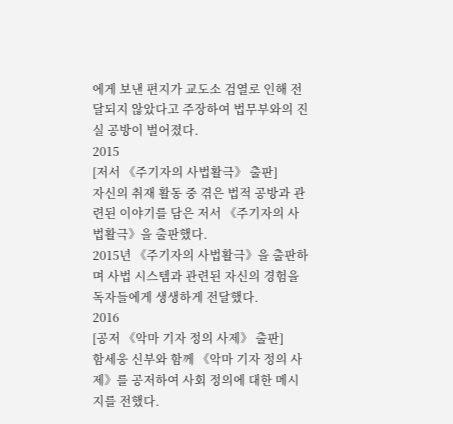에게 보낸 편지가 교도소 검열로 인해 전달되지 않았다고 주장하여 법무부와의 진실 공방이 벌어졌다.
2015
[저서 《주기자의 사법활극》 출판]
자신의 취재 활동 중 겪은 법적 공방과 관련된 이야기를 담은 저서 《주기자의 사법활극》을 출판했다.
2015년 《주기자의 사법활극》을 출판하며 사법 시스템과 관련된 자신의 경험을 독자들에게 생생하게 전달했다.
2016
[공저 《악마 기자 정의 사제》 출판]
함세웅 신부와 함께 《악마 기자 정의 사제》를 공저하여 사회 정의에 대한 메시지를 전했다.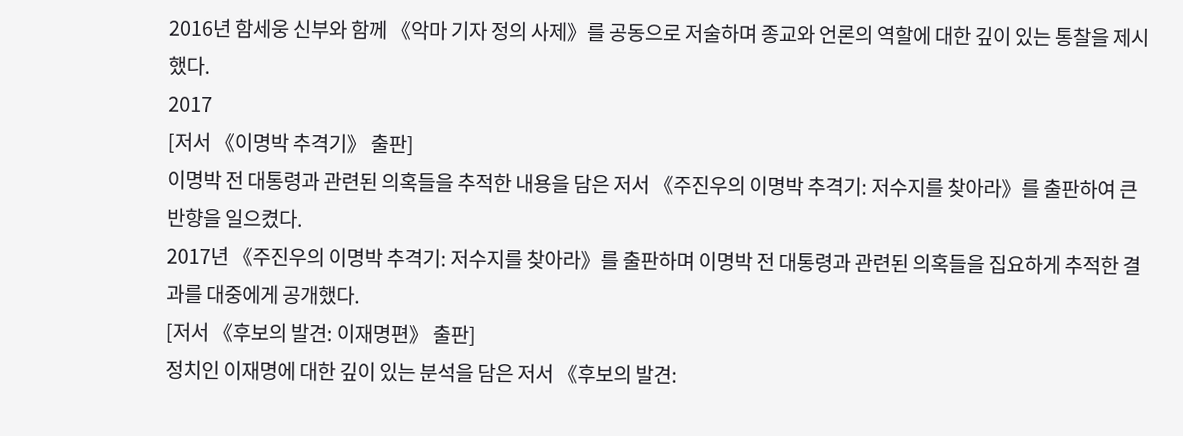2016년 함세웅 신부와 함께 《악마 기자 정의 사제》를 공동으로 저술하며 종교와 언론의 역할에 대한 깊이 있는 통찰을 제시했다.
2017
[저서 《이명박 추격기》 출판]
이명박 전 대통령과 관련된 의혹들을 추적한 내용을 담은 저서 《주진우의 이명박 추격기: 저수지를 찾아라》를 출판하여 큰 반향을 일으켰다.
2017년 《주진우의 이명박 추격기: 저수지를 찾아라》를 출판하며 이명박 전 대통령과 관련된 의혹들을 집요하게 추적한 결과를 대중에게 공개했다.
[저서 《후보의 발견: 이재명편》 출판]
정치인 이재명에 대한 깊이 있는 분석을 담은 저서 《후보의 발견: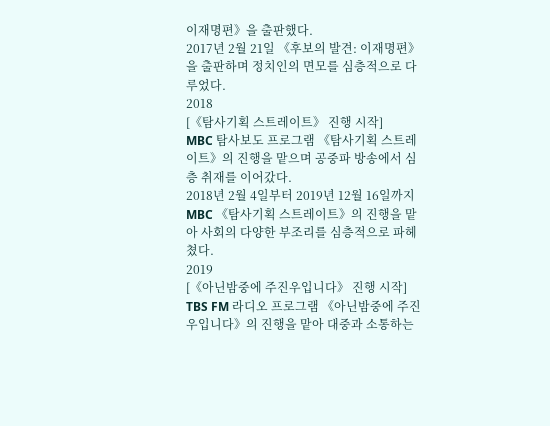이재명편》을 출판했다.
2017년 2월 21일 《후보의 발견: 이재명편》을 출판하며 정치인의 면모를 심층적으로 다루었다.
2018
[《탐사기획 스트레이트》 진행 시작]
MBC 탐사보도 프로그램 《탐사기획 스트레이트》의 진행을 맡으며 공중파 방송에서 심층 취재를 이어갔다.
2018년 2월 4일부터 2019년 12월 16일까지 MBC 《탐사기획 스트레이트》의 진행을 맡아 사회의 다양한 부조리를 심층적으로 파헤쳤다.
2019
[《아닌밤중에 주진우입니다》 진행 시작]
TBS FM 라디오 프로그램 《아닌밤중에 주진우입니다》의 진행을 맡아 대중과 소통하는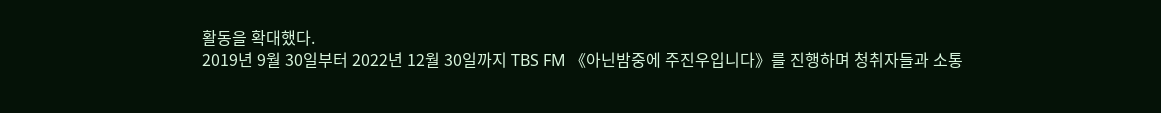활동을 확대했다.
2019년 9월 30일부터 2022년 12월 30일까지 TBS FM 《아닌밤중에 주진우입니다》를 진행하며 청취자들과 소통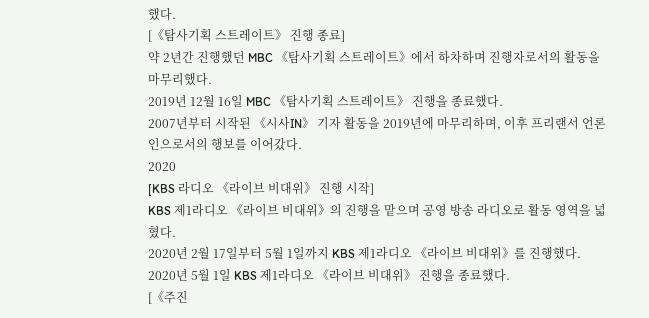했다.
[《탐사기획 스트레이트》 진행 종료]
약 2년간 진행했던 MBC 《탐사기획 스트레이트》에서 하차하며 진행자로서의 활동을 마무리했다.
2019년 12월 16일 MBC 《탐사기획 스트레이트》 진행을 종료했다.
2007년부터 시작된 《시사IN》 기자 활동을 2019년에 마무리하며, 이후 프리랜서 언론인으로서의 행보를 이어갔다.
2020
[KBS 라디오 《라이브 비대위》 진행 시작]
KBS 제1라디오 《라이브 비대위》의 진행을 맡으며 공영 방송 라디오로 활동 영역을 넓혔다.
2020년 2월 17일부터 5월 1일까지 KBS 제1라디오 《라이브 비대위》를 진행했다.
2020년 5월 1일 KBS 제1라디오 《라이브 비대위》 진행을 종료했다.
[《주진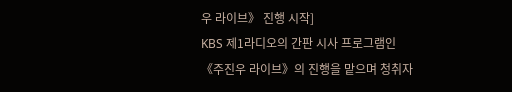우 라이브》 진행 시작]
KBS 제1라디오의 간판 시사 프로그램인 《주진우 라이브》의 진행을 맡으며 청취자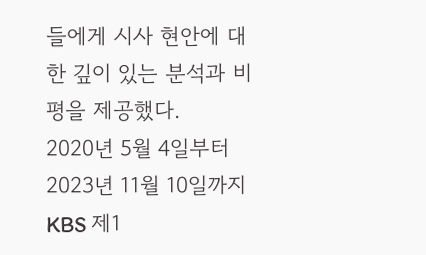들에게 시사 현안에 대한 깊이 있는 분석과 비평을 제공했다.
2020년 5월 4일부터 2023년 11월 10일까지 KBS 제1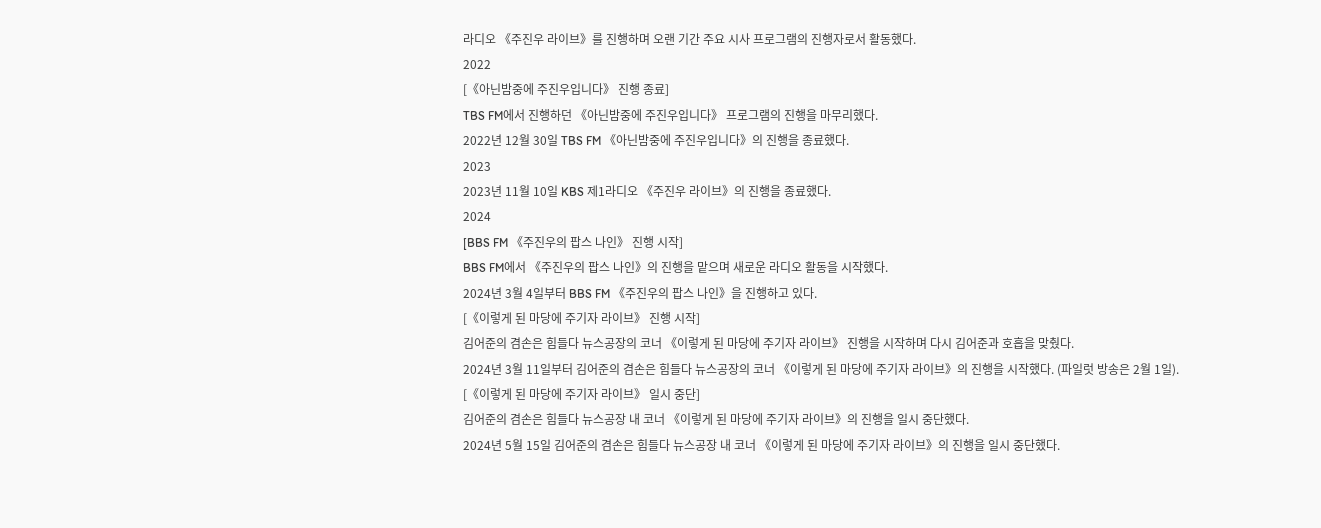라디오 《주진우 라이브》를 진행하며 오랜 기간 주요 시사 프로그램의 진행자로서 활동했다.
2022
[《아닌밤중에 주진우입니다》 진행 종료]
TBS FM에서 진행하던 《아닌밤중에 주진우입니다》 프로그램의 진행을 마무리했다.
2022년 12월 30일 TBS FM 《아닌밤중에 주진우입니다》의 진행을 종료했다.
2023
2023년 11월 10일 KBS 제1라디오 《주진우 라이브》의 진행을 종료했다.
2024
[BBS FM 《주진우의 팝스 나인》 진행 시작]
BBS FM에서 《주진우의 팝스 나인》의 진행을 맡으며 새로운 라디오 활동을 시작했다.
2024년 3월 4일부터 BBS FM 《주진우의 팝스 나인》을 진행하고 있다.
[《이렇게 된 마당에 주기자 라이브》 진행 시작]
김어준의 겸손은 힘들다 뉴스공장의 코너 《이렇게 된 마당에 주기자 라이브》 진행을 시작하며 다시 김어준과 호흡을 맞췄다.
2024년 3월 11일부터 김어준의 겸손은 힘들다 뉴스공장의 코너 《이렇게 된 마당에 주기자 라이브》의 진행을 시작했다. (파일럿 방송은 2월 1일).
[《이렇게 된 마당에 주기자 라이브》 일시 중단]
김어준의 겸손은 힘들다 뉴스공장 내 코너 《이렇게 된 마당에 주기자 라이브》의 진행을 일시 중단했다.
2024년 5월 15일 김어준의 겸손은 힘들다 뉴스공장 내 코너 《이렇게 된 마당에 주기자 라이브》의 진행을 일시 중단했다.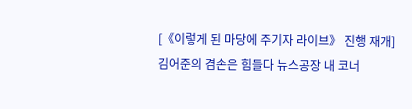[《이렇게 된 마당에 주기자 라이브》 진행 재개]
김어준의 겸손은 힘들다 뉴스공장 내 코너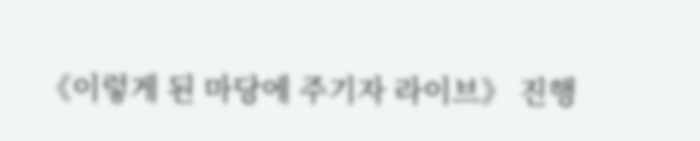《이렇게 된 마당에 주기자 라이브》 진행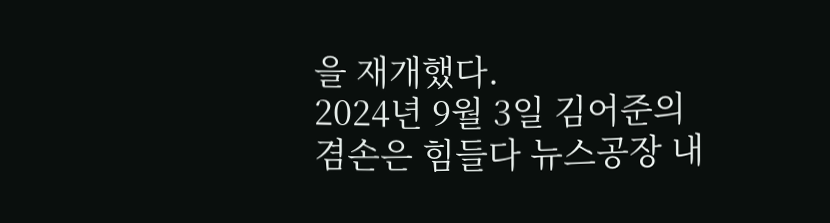을 재개했다.
2024년 9월 3일 김어준의 겸손은 힘들다 뉴스공장 내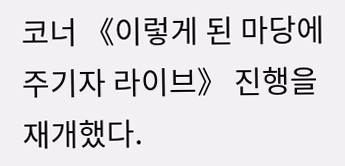코너 《이렇게 된 마당에 주기자 라이브》 진행을 재개했다.